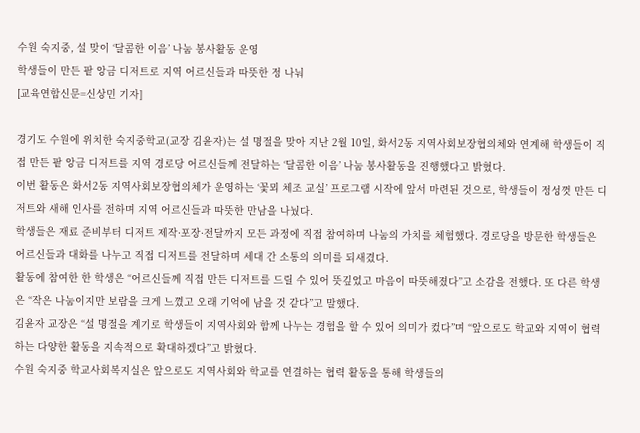수원 숙지중, 설 맞이 ‘달콤한 이음’ 나눔 봉사활동 운영
학생들이 만든 팥 앙금 디저트로 지역 어르신들과 따뜻한 정 나눠
[교육연합신문=신상민 기자]

경기도 수원에 위치한 숙지중학교(교장 김윤자)는 설 명절을 맞아 지난 2월 10일, 화서2동 지역사회보장협의체와 연계해 학생들이 직접 만든 팥 앙금 디저트를 지역 경로당 어르신들께 전달하는 ‘달콤한 이음’ 나눔 봉사활동을 진행했다고 밝혔다.
이번 활동은 화서2동 지역사회보장협의체가 운영하는 ‘꽃뫼 체조 교실’ 프로그램 시작에 앞서 마련된 것으로, 학생들이 정성껏 만든 디저트와 새해 인사를 전하며 지역 어르신들과 따뜻한 만남을 나눴다.
학생들은 재료 준비부터 디저트 제작·포장·전달까지 모든 과정에 직접 참여하며 나눔의 가치를 체험했다. 경로당을 방문한 학생들은 어르신들과 대화를 나누고 직접 디저트를 전달하며 세대 간 소통의 의미를 되새겼다.
활동에 참여한 한 학생은 “어르신들께 직접 만든 디저트를 드릴 수 있어 뜻깊었고 마음이 따뜻해졌다”고 소감을 전했다. 또 다른 학생은 “작은 나눔이지만 보람을 크게 느꼈고 오래 기억에 남을 것 같다”고 말했다.
김윤자 교장은 “설 명절을 계기로 학생들이 지역사회와 함께 나누는 경험을 할 수 있어 의미가 컸다”며 “앞으로도 학교와 지역이 협력하는 다양한 활동을 지속적으로 확대하겠다”고 밝혔다.
수원 숙지중 학교사회복지실은 앞으로도 지역사회와 학교를 연결하는 협력 활동을 통해 학생들의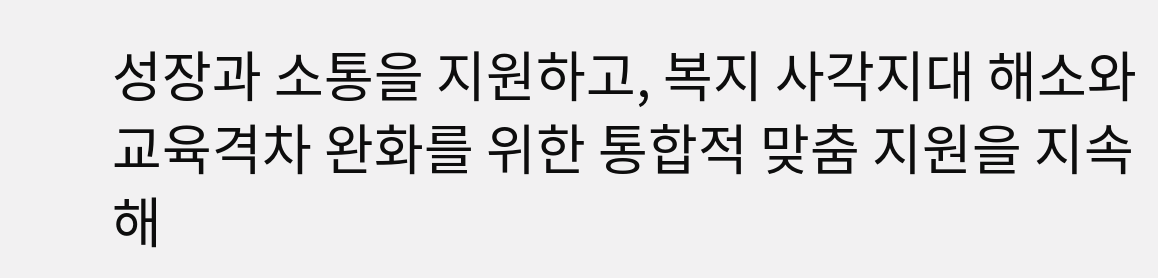성장과 소통을 지원하고, 복지 사각지대 해소와 교육격차 완화를 위한 통합적 맞춤 지원을 지속해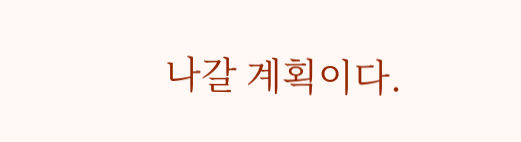나갈 계획이다.